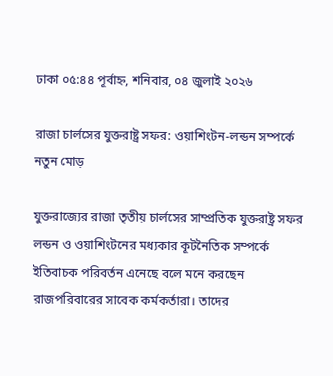ঢাকা ০৫:৪৪ পূর্বাহ্ন, শনিবার, ০৪ জুলাই ২০২৬

রাজা চার্লসের যুক্তরাষ্ট্র সফর: ওয়াশিংটন-লন্ডন সম্পর্কে নতুন মোড়

যুক্তরাজ্যের রাজা তৃতীয় চার্লসের সাম্প্রতিক যুক্তরাষ্ট্র সফর লন্ডন ও ওয়াশিংটনের মধ্যকার কূটনৈতিক সম্পর্কে ইতিবাচক পরিবর্তন এনেছে বলে মনে করছেন রাজপরিবারের সাবেক কর্মকর্তারা। তাদের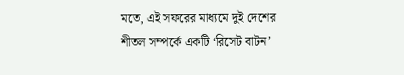মতে, এই সফরের মাধ্যমে দুই দেশের শীতল সম্পর্কে একটি ‘রিসেট বাটন’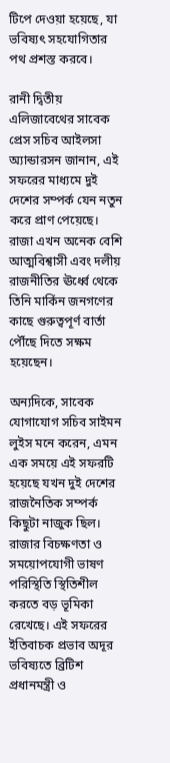টিপে দেওয়া হয়েছে, যা ভবিষ্যৎ সহযোগিতার পথ প্রশস্ত করবে।

রানী দ্বিতীয় এলিজাবেথের সাবেক প্রেস সচিব আইলসা অ্যান্ডারসন জানান, এই সফরের মাধ্যমে দুই দেশের সম্পর্ক যেন নতুন করে প্রাণ পেয়েছে। রাজা এখন অনেক বেশি আত্মবিশ্বাসী এবং দলীয় রাজনীতির ঊর্ধ্বে থেকে তিনি মার্কিন জনগণের কাছে গুরুত্বপূর্ণ বার্তা পৌঁছে দিতে সক্ষম হয়েছেন।

অন্যদিকে, সাবেক যোগাযোগ সচিব সাইমন লুইস মনে করেন, এমন এক সময়ে এই সফরটি হয়েছে যখন দুই দেশের রাজনৈতিক সম্পর্ক কিছুটা নাজুক ছিল। রাজার বিচক্ষণতা ও সময়োপযোগী ভাষণ পরিস্থিতি স্থিতিশীল করতে বড় ভূমিকা রেখেছে। এই সফরের ইতিবাচক প্রভাব অদূর ভবিষ্যতে ব্রিটিশ প্রধানমন্ত্রী ও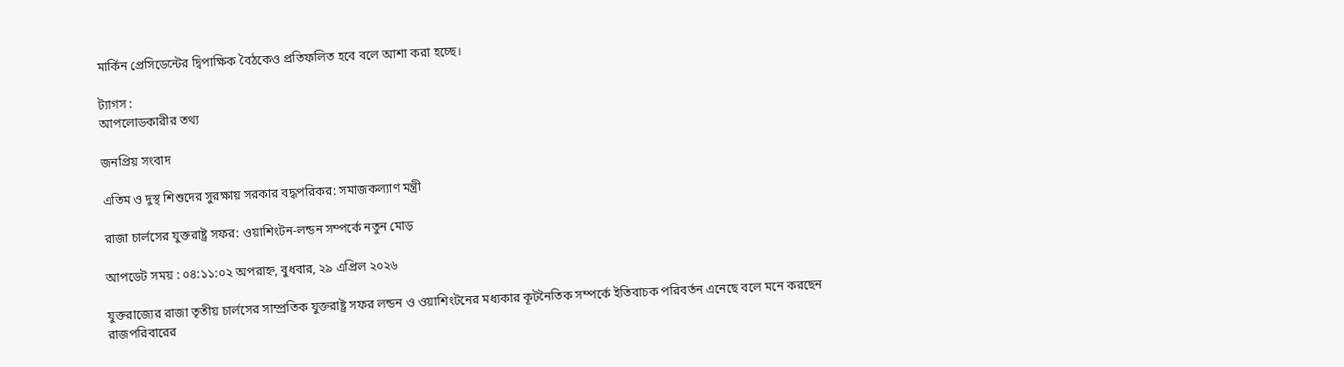মার্কিন প্রেসিডেন্টের দ্বিপাক্ষিক বৈঠকেও প্রতিফলিত হবে বলে আশা করা হচ্ছে।

ট্যাগস :
আপলোডকারীর তথ্য

জনপ্রিয় সংবাদ

এতিম ও দুস্থ শিশুদের সুরক্ষায় সরকার বদ্ধপরিকর: সমাজকল্যাণ মন্ত্রী

রাজা চার্লসের যুক্তরাষ্ট্র সফর: ওয়াশিংটন-লন্ডন সম্পর্কে নতুন মোড়

আপডেট সময় : ০৪:১১:০২ অপরাহ্ন, বুধবার, ২৯ এপ্রিল ২০২৬

যুক্তরাজ্যের রাজা তৃতীয় চার্লসের সাম্প্রতিক যুক্তরাষ্ট্র সফর লন্ডন ও ওয়াশিংটনের মধ্যকার কূটনৈতিক সম্পর্কে ইতিবাচক পরিবর্তন এনেছে বলে মনে করছেন রাজপরিবারের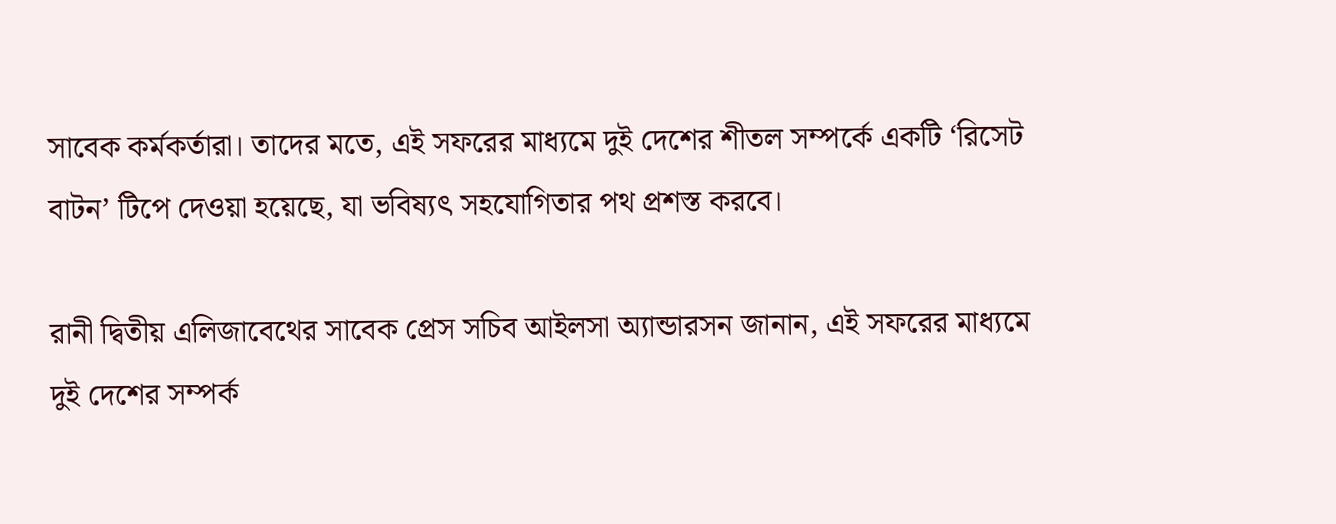সাবেক কর্মকর্তারা। তাদের মতে, এই সফরের মাধ্যমে দুই দেশের শীতল সম্পর্কে একটি ‘রিসেট বাটন’ টিপে দেওয়া হয়েছে, যা ভবিষ্যৎ সহযোগিতার পথ প্রশস্ত করবে।

রানী দ্বিতীয় এলিজাবেথের সাবেক প্রেস সচিব আইলসা অ্যান্ডারসন জানান, এই সফরের মাধ্যমে দুই দেশের সম্পর্ক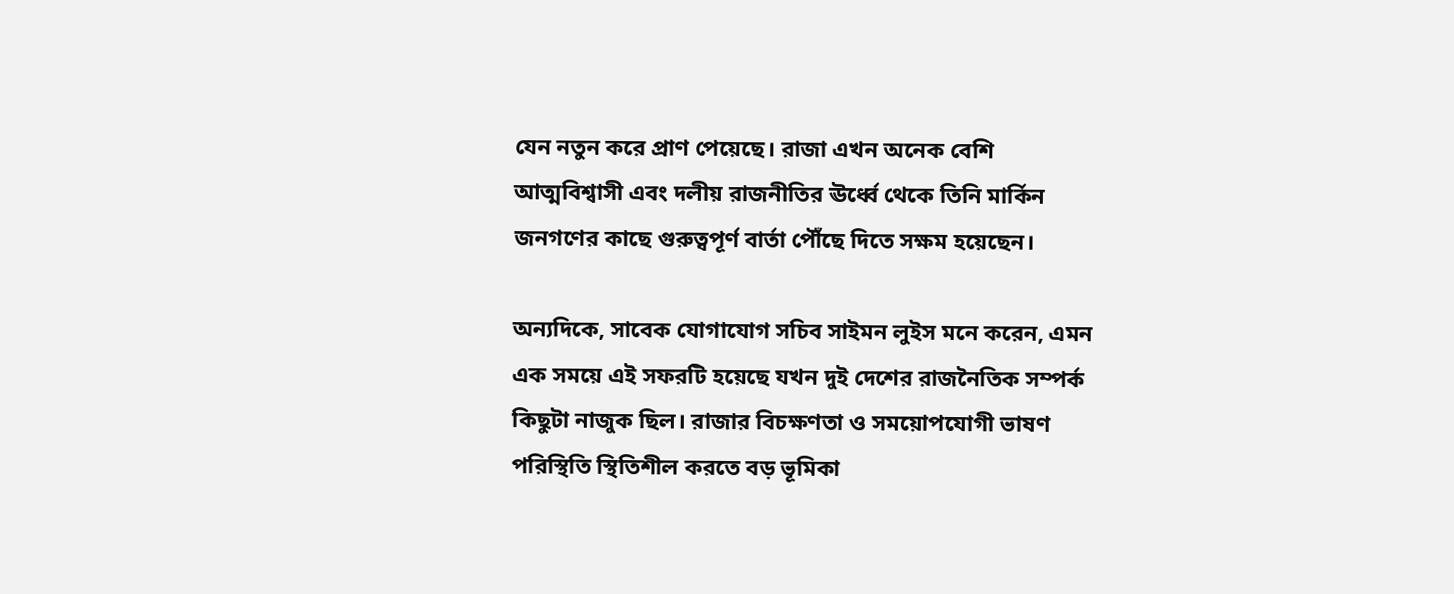যেন নতুন করে প্রাণ পেয়েছে। রাজা এখন অনেক বেশি আত্মবিশ্বাসী এবং দলীয় রাজনীতির ঊর্ধ্বে থেকে তিনি মার্কিন জনগণের কাছে গুরুত্বপূর্ণ বার্তা পৌঁছে দিতে সক্ষম হয়েছেন।

অন্যদিকে, সাবেক যোগাযোগ সচিব সাইমন লুইস মনে করেন, এমন এক সময়ে এই সফরটি হয়েছে যখন দুই দেশের রাজনৈতিক সম্পর্ক কিছুটা নাজুক ছিল। রাজার বিচক্ষণতা ও সময়োপযোগী ভাষণ পরিস্থিতি স্থিতিশীল করতে বড় ভূমিকা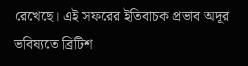রেখেছে। এই সফরের ইতিবাচক প্রভাব অদূর ভবিষ্যতে ব্রিটিশ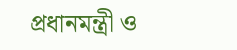প্রধানমন্ত্রী ও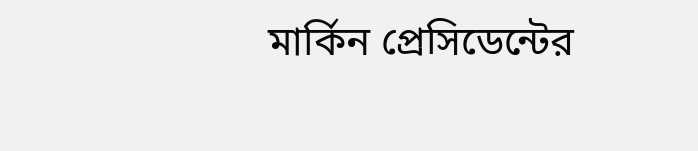মার্কিন প্রেসিডেন্টের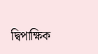দ্বিপাক্ষিক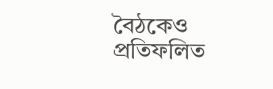বৈঠকেও প্রতিফলিত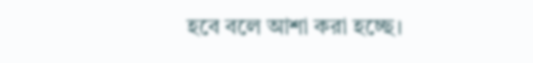হবে বলে আশা করা হচ্ছে।